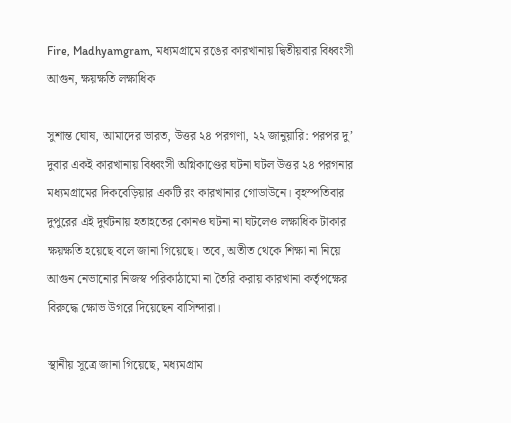Fire, Madhyamgram, মধ্যমগ্রামে রঙের কারখানায় দ্বিতীয়বার বিধ্বংসী আগুন, ক্ষয়ক্ষতি লক্ষাধিক

সুশান্ত ঘোষ, আমাদের ভারত, উত্তর ২৪ পরগণা, ২২ জানুয়ারি: পরপর দু’ দুবার একই কারখানায় বিধ্বংসী অগ্নিকাণ্ডের ঘটনা ঘটল উত্তর ২৪ পরগনার মধ্যমগ্রামের দিকবেড়িয়ার একটি রং কারখানার গোডাউনে। বৃহস্পতিবার দুপুরের এই দুর্ঘটনায় হতাহতের কোনও ঘটনা না ঘটলেও লক্ষাধিক টাকার ক্ষয়ক্ষতি হয়েছে বলে জানা গিয়েছে। তবে, অতীত থেকে শিক্ষা না নিয়ে আগুন নেভানোর নিজস্ব পরিকাঠামো না তৈরি করায় কারখানা কর্তৃপক্ষের বিরুদ্ধে ক্ষোভ উগরে দিয়েছেন বাসিন্দারা।

স্থানীয় সূত্রে জানা গিয়েছে, মধ্যমগ্রাম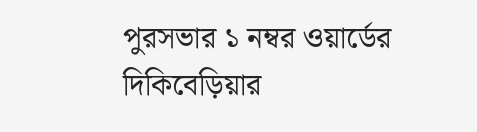পুরসভার ১ নম্বর ওয়ার্ডের দিকিবেড়িয়ার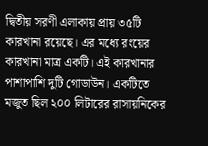দ্বিতীয় সরণী এলাকায় প্রায় ৩৫টি কারখানা রয়েছে। এর মধ্যে রংয়ের কারখানা মাত্র একটি। এই কারখানার পাশাপাশি দুটি গোডাউন। একটিতে মজুত ছিল ২০০ লিটারের রাসায়নিকের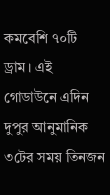কমবেশি ৭০টি ড্রাম। এই গোডাউনে এদিন দুপুর আনুমানিক ৩টের সময় তিনজন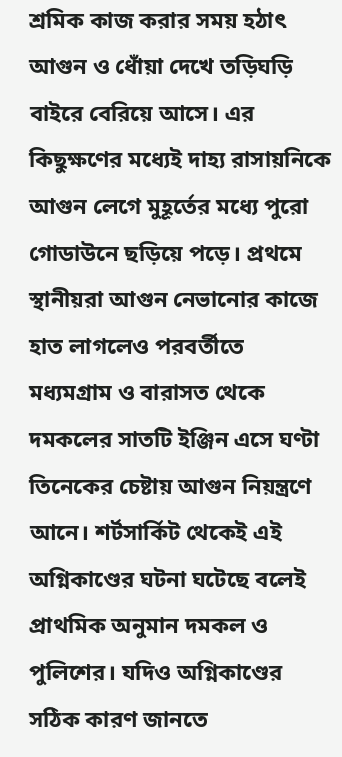শ্রমিক কাজ করার সময় হঠাৎ আগুন ও ধোঁয়া দেখে তড়িঘড়ি বাইরে বেরিয়ে আসে। এর কিছুক্ষণের মধ্যেই দাহ্য রাসায়নিকে আগুন লেগে মুহূর্তের মধ্যে পুরো গোডাউনে ছড়িয়ে পড়ে। প্রথমে স্থানীয়রা আগুন নেভানোর কাজে হাত লাগলেও পরবর্তীতে মধ্যমগ্রাম ও বারাসত থেকে দমকলের সাতটি ইঞ্জিন এসে ঘণ্টা তিনেকের চেষ্টায় আগুন নিয়ন্ত্রণে আনে। শর্টসার্কিট থেকেই এই অগ্নিকাণ্ডের ঘটনা ঘটেছে বলেই প্রাথমিক অনুমান দমকল ও পুলিশের। যদিও অগ্নিকাণ্ডের সঠিক কারণ জানতে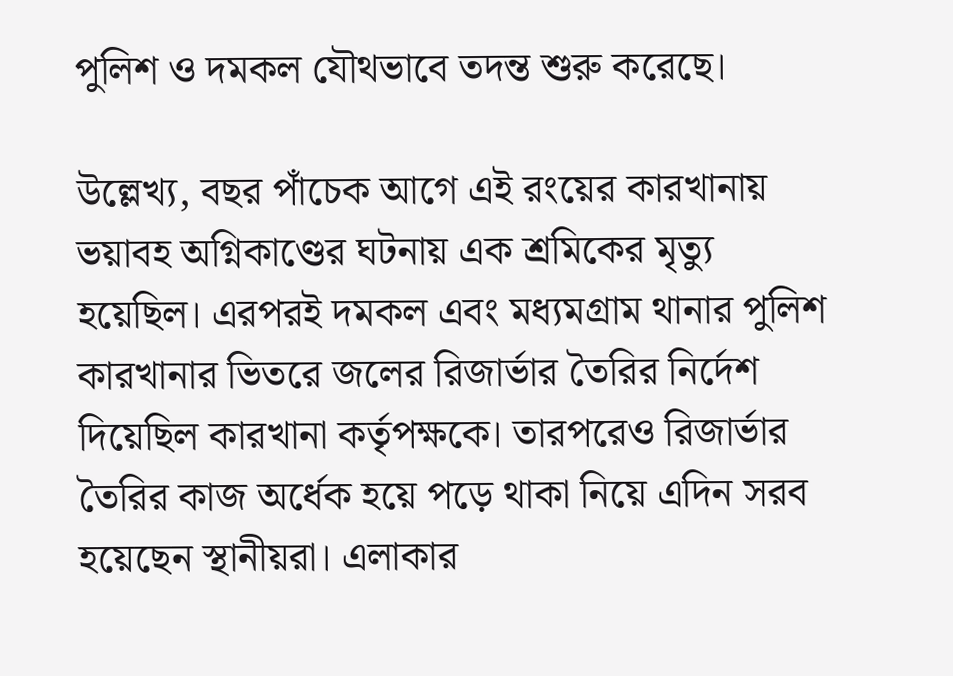পুলিশ ও দমকল যৌথভাবে তদন্ত শুরু করেছে।

উল্লেখ্য, বছর পাঁচেক আগে এই রংয়ের কারখানায় ভয়াবহ অগ্নিকাণ্ডের ঘটনায় এক শ্রমিকের মৃত্যু হয়েছিল। এরপরই দমকল এবং মধ্যমগ্রাম থানার পুলিশ কারখানার ভিতরে জলের রিজার্ভার তৈরির নির্দেশ দিয়েছিল কারখানা কর্তৃপক্ষকে। তারপরেও রিজার্ভার তৈরির কাজ অর্ধেক হয়ে পড়ে থাকা নিয়ে এদিন সরব হয়েছেন স্থানীয়রা। এলাকার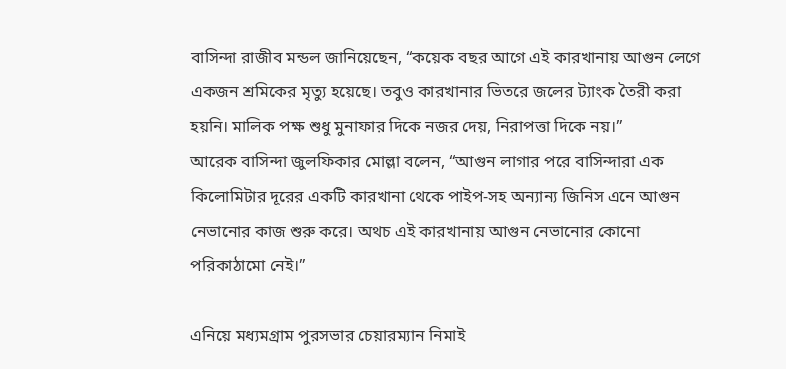বাসিন্দা রাজীব মন্ডল জানিয়েছেন, “কয়েক বছর আগে এই কারখানায় আগুন লেগে একজন শ্রমিকের মৃত্যু হয়েছে। তবুও কারখানার ভিতরে জলের ট্যাংক তৈরী করা হয়নি। মালিক পক্ষ শুধু মুনাফার দিকে নজর দেয়, নিরাপত্তা দিকে নয়।”
আরেক বাসিন্দা জুলফিকার মোল্লা বলেন, “আগুন লাগার পরে বাসিন্দারা এক কিলোমিটার দূরের একটি কারখানা থেকে পাইপ-সহ অন্যান্য জিনিস এনে আগুন নেভানোর কাজ শুরু করে। অথচ এই কারখানায় আগুন নেভানোর কোনো পরিকাঠামো নেই।”

এনিয়ে মধ্যমগ্রাম পুরসভার চেয়ারম্যান নিমাই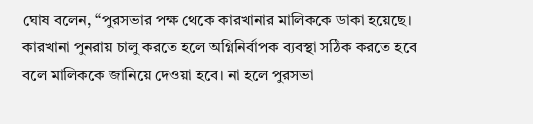ঘোষ বলেন, “পুরসভার পক্ষ থেকে কারখানার মালিককে ডাকা হয়েছে। কারখানা পুনরায় চালু করতে হলে অগ্নিনির্বাপক ব্যবস্থা সঠিক করতে হবে বলে মালিককে জানিয়ে দেওয়া হবে। না হলে পুরসভা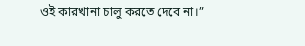ওই কারখানা চালু করতে দেবে না।”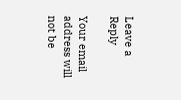Leave a Reply

Your email address will not be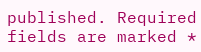published. Required fields are marked *